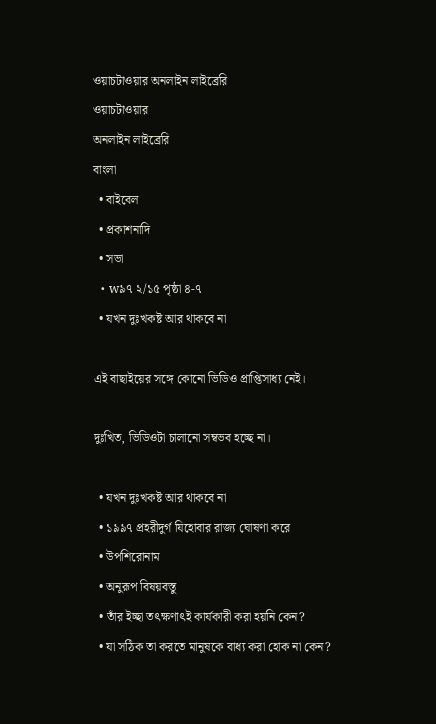ওয়াচটাওয়ার অনলাইন লাইব্রেরি
ওয়াচটাওয়ার
অনলাইন লাইব্রেরি
বাংলা
  • বাইবেল
  • প্রকাশনাদি
  • সভা
  • w৯৭ ২/১৫ পৃষ্ঠা ৪-৭
  • যখন দুঃখকষ্ট আর থাকবে না

এই বাছাইয়ের সঙ্গে কোনো ভিডিও প্রাপ্তিসাধ্য নেই।

দুঃখিত, ভিডিওটা চালানো সম্বভব হচ্ছে না।

  • যখন দুঃখকষ্ট আর থাকবে না
  • ১৯৯৭ প্রহরীদুর্গ যিহোবার রাজ্য ঘোষণা করে
  • উপশিরোনাম
  • অনুরূপ বিষয়বস্ত‌ু
  • তাঁর ইচ্ছা তৎক্ষণাৎই কার্যকারী করা হয়নি কেন?
  • যা সঠিক তা করতে মানুষকে বাধ্য করা হোক না কেন?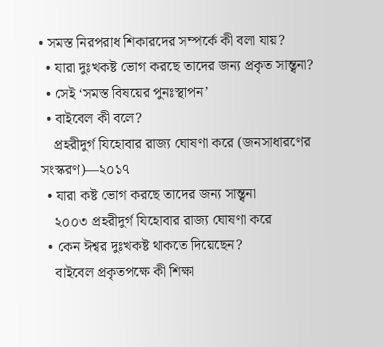• সমস্ত নিরপরাধ শিকারদের সম্পর্কে কী বলা যায়?
  • যারা দুঃখকষ্ট ভোগ করছে তাদের জন্য প্রকৃত সান্ত্বনা?
  • সেই ‘সমস্ত বিষয়ের পুনঃস্থাপন’
  • বাইবেল কী বলে?
    প্রহরীদুর্গ যিহোবার রাজ্য ঘোষণা করে (জনসাধারণের সংস্করণ)—২০১৭
  • যারা কষ্ট ভোগ করছে তাদের জন্য সান্ত্বনা
    ২০০৩ প্রহরীদুর্গ যিহোবার রাজ্য ঘোষণা করে
  • কেন ঈশ্বর দুঃখকষ্ট থাকতে দিয়েছেন?
    বাইবেল প্রকৃতপক্ষে কী শিক্ষা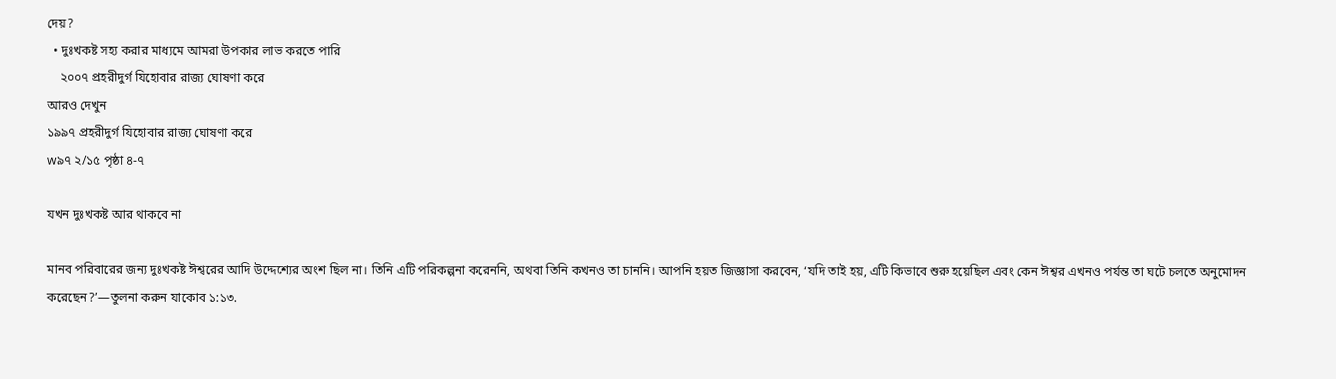দেয়?
  • দুঃখকষ্ট সহ্য করার মাধ্যমে আমরা উপকার লাভ করতে পারি
    ২০০৭ প্রহরীদুর্গ যিহোবার রাজ্য ঘোষণা করে
আরও দেখুন
১৯৯৭ প্রহরীদুর্গ যিহোবার রাজ্য ঘোষণা করে
w৯৭ ২/১৫ পৃষ্ঠা ৪-৭

যখন দুঃখকষ্ট আর থাকবে না

মানব পরিবারের জন্য দুঃখকষ্ট ঈশ্বরের আদি উদ্দেশ্যের অংশ ছিল না। তিনি এটি পরিকল্পনা করেননি, অথবা তিনি কখনও তা চাননি। আপনি হয়ত জিজ্ঞাসা করবেন, ‘যদি তাই হয়, এটি কিভাবে শুরু হয়েছিল এবং কেন ঈশ্বর এখনও পর্যন্ত তা ঘটে চলতে অনুমোদন করেছেন?’—তুলনা করুন যাকোব ১:১৩.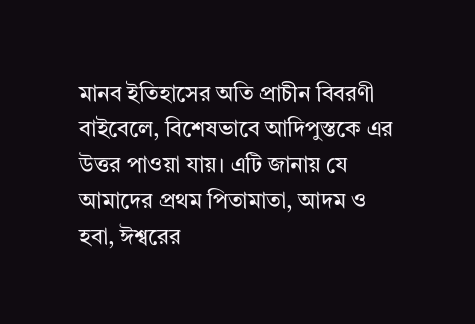মানব ইতিহাসের অতি প্রাচীন বিবরণী বাইবেলে, বিশেষভাবে আদিপুস্তকে এর উত্তর পাওয়া যায়। এটি জানায় যে আমাদের প্রথম পিতামাতা, আদম ও হবা, ঈশ্বরের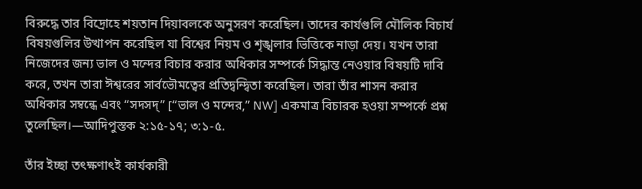বিরুদ্ধে তার বিদ্রোহে শয়তান দিয়াবলকে অনুসরণ করেছিল। তাদের কার্যগুলি মৌলিক বিচার্য বিষয়গুলির উত্থাপন করেছিল যা বিশ্বের নিয়ম ও শৃঙ্খলার ভিত্তিকে নাড়া দেয়। যখন তারা নিজেদের জন্য ভাল ও মন্দের বিচার করার অধিকার সম্পর্কে সিদ্ধান্ত নেওয়ার বিষয়টি দাবি করে, তখন তারা ঈশ্বরের সার্বভৌমত্বের প্রতিদ্বন্দ্বিতা করেছিল। তারা তাঁর শাসন করার অধিকার সম্বন্ধে এবং “সদসদ্‌” [“ভাল ও মন্দের,” NW] একমাত্র বিচারক হওয়া সম্পর্কে প্রশ্ন তুলেছিল।—আদিপুস্তক ২:১৫-১৭; ৩:১-৫.

তাঁর ইচ্ছা তৎক্ষণাৎই কার্যকারী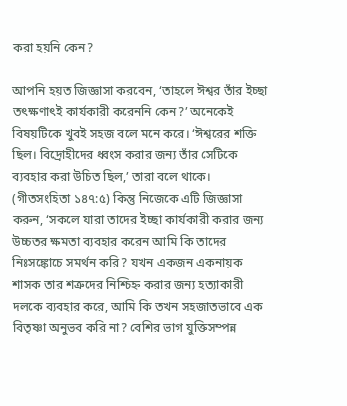করা হয়নি কেন?

আপনি হয়ত জিজ্ঞাসা করবেন, ‘তাহলে ঈশ্বর তাঁর ইচ্ছা তৎক্ষণাৎই কার্যকারী করেননি কেন?’ অনেকেই বিষয়টিকে খুবই সহজ বলে মনে করে। ‘ঈশ্বরের শক্তি ছিল। বিদ্রোহীদের ধ্বংস করার জন্য তাঁর সেটিকে ব্যবহার করা উচিত ছিল,’ তারা বলে থাকে। (গীতসংহিতা ১৪৭:৫) কিন্তু নিজেকে এটি জিজ্ঞাসা করুন, ‘সকলে যারা তাদের ইচ্ছা কার্যকারী করার জন্য উচ্চতর ক্ষমতা ব্যবহার করেন আমি কি তাদের নিঃসঙ্কোচে সমর্থন করি? যখন একজন একনায়ক শাসক তার শত্রুদের নিশ্চিহ্ন করার জন্য হত্যাকারী দলকে ব্যবহার করে, আমি কি তখন সহজাতভাবে এক বিতৃষ্ণা অনুভব করি না? বেশির ভাগ যুক্তিসম্পন্ন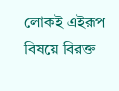লোকই এইরূপ বিষয়ে বিরক্ত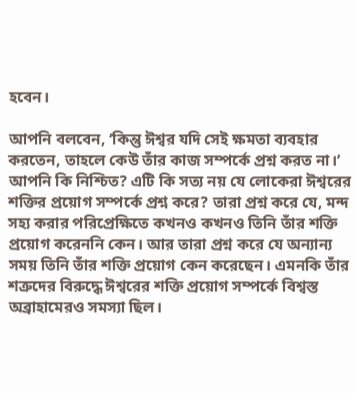হবেন।

আপনি বলবেন, ‘কিন্তু ঈশ্বর যদি সেই ক্ষমতা ব্যবহার করতেন, তাহলে কেউ তাঁর কাজ সম্পর্কে প্রশ্ন করত না।’ আপনি কি নিশ্চিত? এটি কি সত্য নয় যে লোকেরা ঈশ্বরের শক্তির প্রয়োগ সম্পর্কে প্রশ্ন করে? তারা প্রশ্ন করে যে, মন্দ সহ্য করার পরিপ্রেক্ষিতে কখনও কখনও তিনি তাঁর শক্তি প্রয়োগ করেননি কেন। আর তারা প্রশ্ন করে যে অন্যান্য সময় তিনি তাঁর শক্তি প্রয়োগ কেন করেছেন। এমনকি তাঁর শত্রুদের বিরুদ্ধে ঈশ্বরের শক্তি প্রয়োগ সম্পর্কে বিশ্বস্ত অব্রাহামেরও সমস্যা ছিল।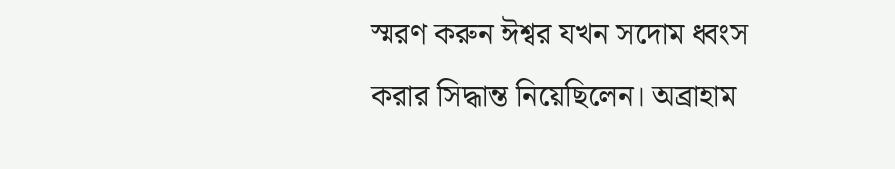স্মরণ করুন ঈশ্বর যখন সদোম ধ্বংস করার সিদ্ধান্ত নিয়েছিলেন। অব্রাহাম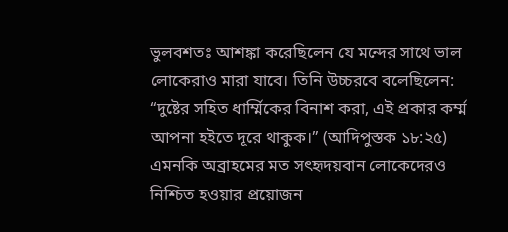ভুলবশতঃ আশঙ্কা করেছিলেন যে মন্দের সাথে ভাল লোকেরাও মারা যাবে। তিনি উচ্চরবে বলেছিলেন: “দুষ্টের সহিত ধার্ম্মিকের বিনাশ করা, এই প্রকার কর্ম্ম আপনা হইতে দূরে থাকুক।” (আদিপুস্তক ১৮:২৫) এমনকি অব্রাহমের মত সৎহৃদয়বান লোকেদেরও নিশ্চিত হওয়ার প্রয়োজন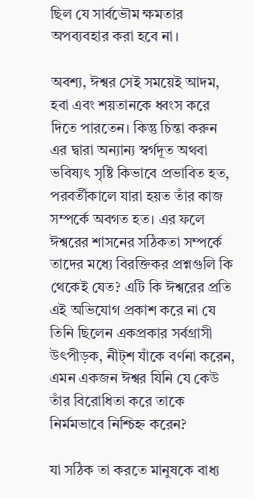ছিল যে সার্বভৌম ক্ষমতার অপব্যবহার করা হবে না।

অবশ্য, ঈশ্বর সেই সময়েই আদম, হবা এবং শয়তানকে ধ্বংস করে দিতে পারতেন। কিন্তু চিন্তা করুন এর দ্বারা অন্যান্য স্বর্গদূত অথবা ভবিষ্যৎ সৃষ্টি কিভাবে প্রভাবিত হত, পরবর্তীকালে যারা হয়ত তাঁর কাজ সম্পর্কে অবগত হত। এর ফলে ঈশ্বরের শাসনের সঠিকতা সম্পর্কে তাদের মধ্যে বিরক্তিকর প্রশ্নগুলি কি থেকেই যেত? এটি কি ঈশ্বরের প্রতি এই অভিযোগ প্রকাশ করে না যে তিনি ছিলেন একপ্রকার সর্বগ্রাসী উৎপীড়ক, নীট্‌শ যাঁকে বর্ণনা করেন, এমন একজন ঈশ্বর যিনি যে কেউ তাঁর বিরোধিতা করে তাকে নির্মমভাবে নিশ্চিহ্ন করেন?

যা সঠিক তা করতে মানুষকে বাধ্য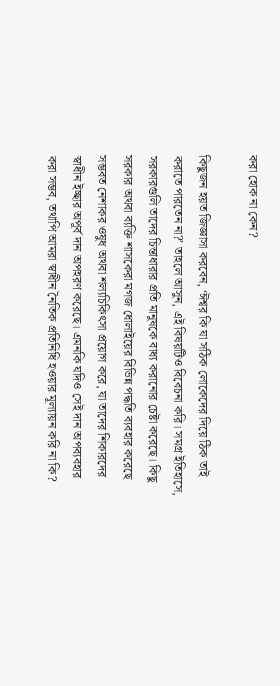করা হোক না কেন?

কিছুজন হয়ত জিজ্ঞাসা করবেন, ‘ঈশ্বর কি যা সঠিক লোকেদের দিয়ে ঠিক তাই করাতে পারতেন না?’ তাহলে আসুন, এই বিষয়টিও বিবেচনা করি। সমগ্র ইতিহাসে, সরকারগুলি তাদের চিন্তাধারার প্রতি মানুষকে বাধ্য করানোর চেষ্টা করেছে। কিছু সরকার অথবা ব্যক্তি শাসকেরা মগজ ধোলাইয়ের বিভিন্ন পদ্ধতি ব্যবহার করেছে সম্ভবত নেশাকর ওষুধ অথবা শল্যচিকিৎসা প্রয়োগ করে, যা তাদের শিকারদের স্বাধীন ইচ্ছার অপূর্ব দান অপহরণ করেছে। এমনকি যদিও সেই দান অপব্যবহার করা সম্ভব, তথাপি আমরা স্বাধীন নৈতিক প্রতিনিধি হওয়ার মূল্যায়ন করি না কি?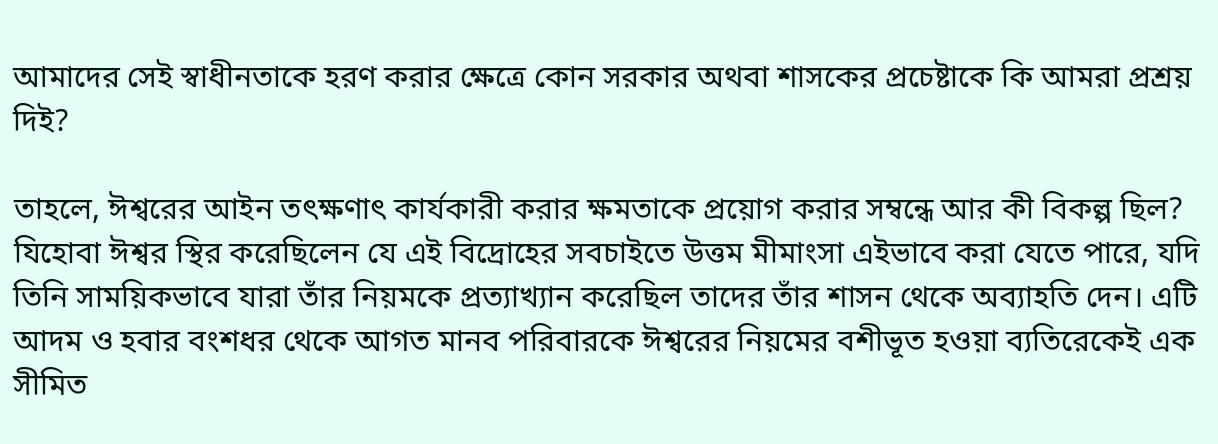আমাদের সেই স্বাধীনতাকে হরণ করার ক্ষেত্রে কোন সরকার অথবা শাসকের প্রচেষ্টাকে কি আমরা প্রশ্রয় দিই?

তাহলে, ঈশ্বরের আইন তৎক্ষণাৎ কার্যকারী করার ক্ষমতাকে প্রয়োগ করার সম্বন্ধে আর কী বিকল্প ছিল? যিহোবা ঈশ্বর স্থির করেছিলেন যে এই বিদ্রোহের সবচাইতে উত্তম মীমাংসা এইভাবে করা যেতে পারে, যদি তিনি সাময়িকভাবে যারা তাঁর নিয়মকে প্রত্যাখ্যান করেছিল তাদের তাঁর শাসন থেকে অব্যাহতি দেন। এটি আদম ও হবার বংশধর থেকে আগত মানব পরিবারকে ঈশ্বরের নিয়মের বশীভূত হওয়া ব্যতিরেকেই এক সীমিত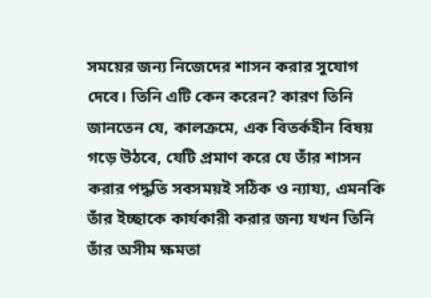সময়ের জন্য নিজেদের শাসন করার সুযোগ দেবে। তিনি এটি কেন করেন? কারণ তিনি জানতেন যে, কালক্রমে, এক বিতর্কহীন বিষয় গড়ে উঠবে, যেটি প্রমাণ করে যে তাঁর শাসন করার পদ্ধতি সবসময়ই সঠিক ও ন্যায্য, এমনকি তাঁর ইচ্ছাকে কার্যকারী করার জন্য যখন তিনি তাঁর অসীম ক্ষমতা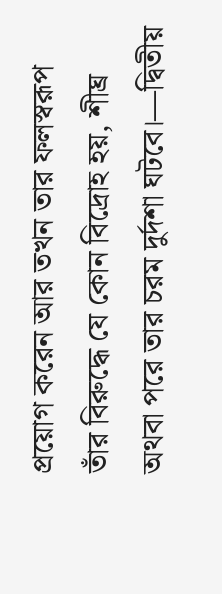প্রয়োগ করেন আর তখন তার ফলস্বরূপ তাঁর বিরুদ্ধে যে কোন বিদ্রোহ হয়, শীঘ্র অথবা পরে তার চরম দুর্দশা ঘটবে।—দ্বিতীয়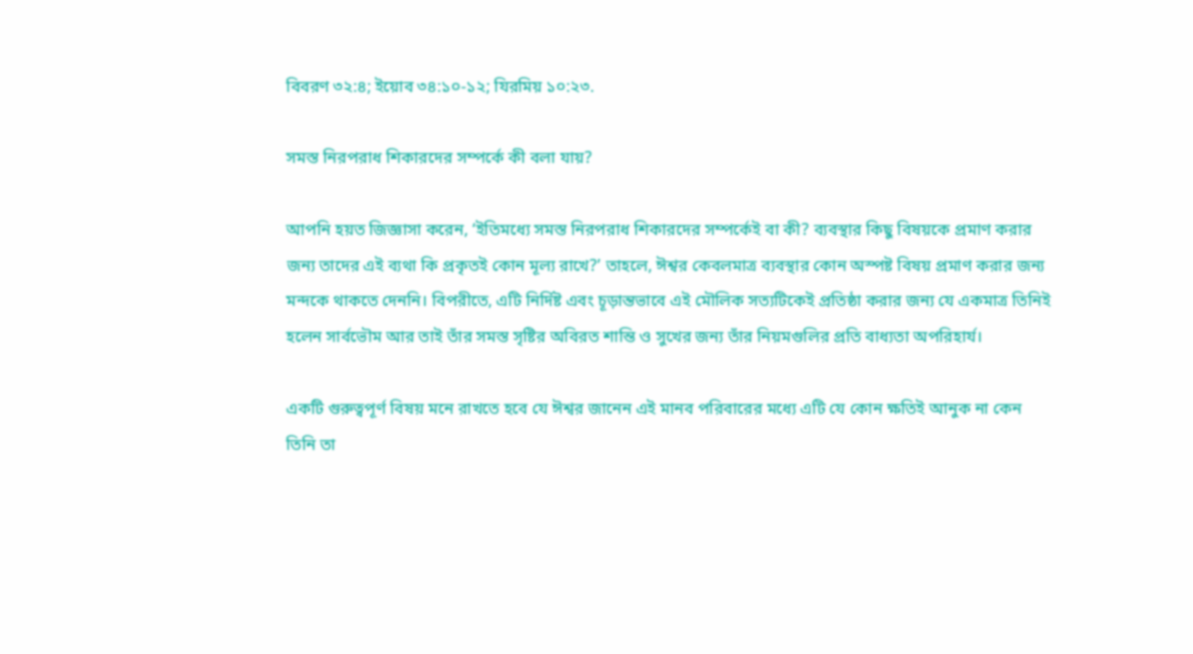বিবরণ ৩২:৪; ইয়োব ৩৪:১০-১২; যিরমিয় ১০:২৩.

সমস্ত নিরপরাধ শিকারদের সম্পর্কে কী বলা যায়?

আপনি হয়ত জিজ্ঞাসা করেন, ‘ইতিমধ্যে সমস্ত নিরপরাধ শিকারদের সম্পর্কেই বা কী? ব্যবস্থার কিছু বিষয়কে প্রমাণ করার জন্য তাদের এই ব্যথা কি প্রকৃতই কোন মূল্য রাখে?’ তাহলে, ঈশ্বর কেবলমাত্র ব্যবস্থার কোন অস্পষ্ট বিষয় প্রমাণ করার জন্য মন্দকে থাকতে দেননি। বিপরীতে, এটি নির্দিষ্ট এবং চূড়ান্তভাবে এই মৌলিক সত্যটিকেই প্রতিষ্ঠা করার জন্য যে একমাত্র তিনিই হলেন সার্বভৌম আর তাই তাঁর সমস্ত সৃষ্টির অবিরত শান্তি ও সুখের জন্য তাঁর নিয়মগুলির প্রতি বাধ্যতা অপরিহার্য।

একটি গুরুত্বপূর্ণ বিষয় মনে রাখতে হবে যে ঈশ্বর জানেন এই মানব পরিবারের মধ্যে এটি যে কোন ক্ষতিই আনুক না কেন তিনি তা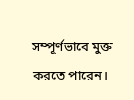সম্পূর্ণভাবে মুক্ত করতে পারেন।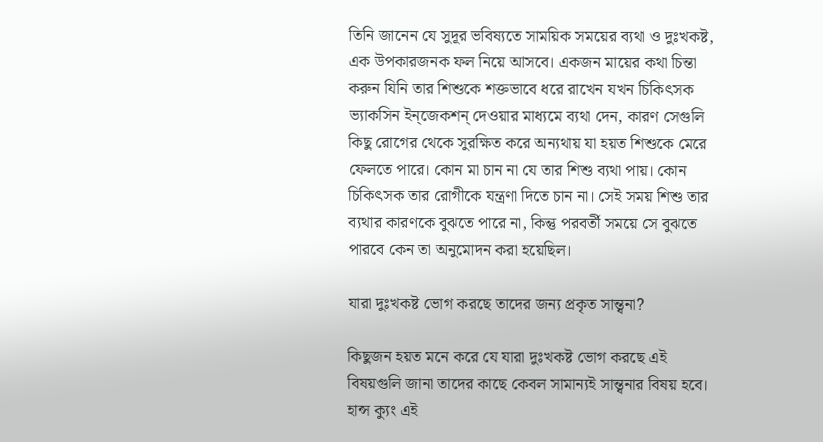তিনি জানেন যে সুদূর ভবিষ্যতে সাময়িক সময়ের ব্যথা ও দুঃখকষ্ট, এক উপকারজনক ফল নিয়ে আসবে। একজন মায়ের কথা চিন্তা করুন যিনি তার শিশুকে শক্তভাবে ধরে রাখেন যখন চিকিৎসক ভ্যাকসিন ইন্‌জেকশন্‌ দেওয়ার মাধ্যমে ব্যথা দেন, কারণ সেগুলি কিছু রোগের থেকে সুরক্ষিত করে অন্যথায় যা হয়ত শিশুকে মেরে ফেলতে পারে। কোন মা চান না যে তার শিশু ব্যথা পায়। কোন চিকিৎসক তার রোগীকে যন্ত্রণা দিতে চান না। সেই সময় শিশু তার ব্যথার কারণকে বুঝতে পারে না, কিন্তু পরবর্তী সময়ে সে বুঝতে পারবে কেন তা অনুমোদন করা হয়েছিল।

যারা দুঃখকষ্ট ভোগ করছে তাদের জন্য প্রকৃত সান্ত্বনা?

কিছুজন হয়ত মনে করে যে যারা দুঃখকষ্ট ভোগ করছে এই বিষয়গুলি জানা তাদের কাছে কেবল সামান্যই সান্ত্বনার বিষয় হবে। হান্স ক্যুং এই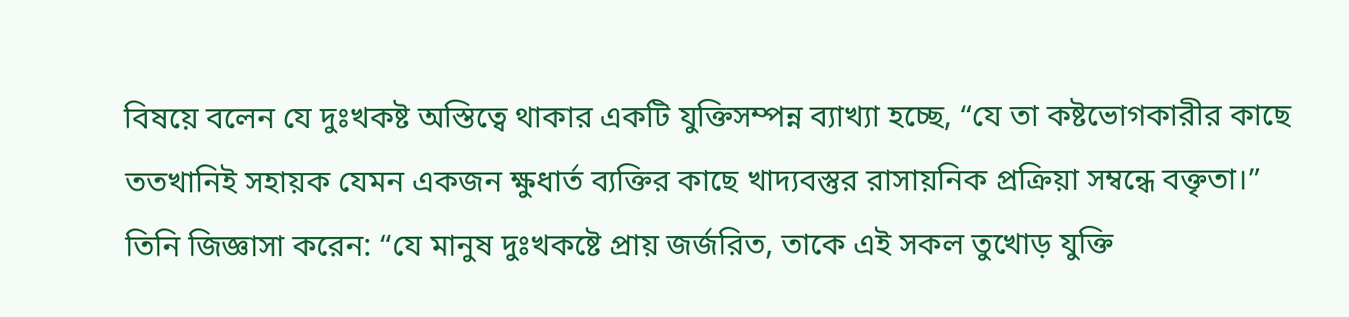বিষয়ে বলেন যে দুঃখকষ্ট অস্তিত্বে থাকার একটি যুক্তিসম্পন্ন ব্যাখ্যা হচ্ছে, “যে তা কষ্টভোগকারীর কাছে ততখানিই সহায়ক যেমন একজন ক্ষুধার্ত ব্যক্তির কাছে খাদ্যবস্তুর রাসায়নিক প্রক্রিয়া সম্বন্ধে বক্তৃতা।” তিনি জিজ্ঞাসা করেন: “যে মানুষ দুঃখকষ্টে প্রায় জর্জরিত, তাকে এই সকল তুখোড় যুক্তি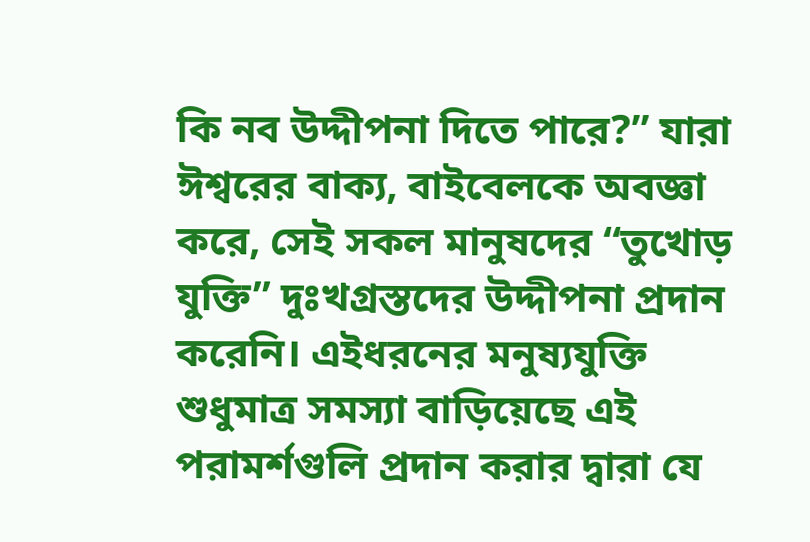কি নব উদ্দীপনা দিতে পারে?” যারা ঈশ্বরের বাক্য, বাইবেলকে অবজ্ঞা করে, সেই সকল মানুষদের “তুখোড় যুক্তি” দুঃখগ্রস্তদের উদ্দীপনা প্রদান করেনি। এইধরনের মনুষ্যযুক্তি শুধুমাত্র সমস্যা বাড়িয়েছে এই পরামর্শগুলি প্রদান করার দ্বারা যে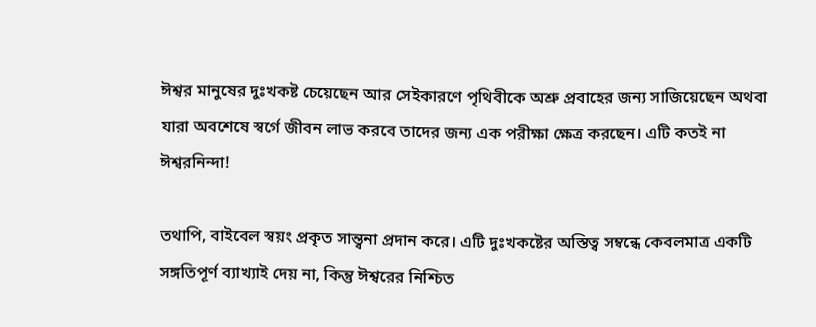ঈশ্বর মানুষের দুঃখকষ্ট চেয়েছেন আর সেইকারণে পৃথিবীকে অশ্রু প্রবাহের জন্য সাজিয়েছেন অথবা যারা অবশেষে স্বর্গে জীবন লাভ করবে তাদের জন্য এক পরীক্ষা ক্ষেত্র করছেন। এটি কতই না ঈশ্বরনিন্দা!

তথাপি, বাইবেল স্বয়ং প্রকৃত সান্ত্বনা প্রদান করে। এটি দুঃখকষ্টের অস্তিত্ব সম্বন্ধে কেবলমাত্র একটি সঙ্গতিপূর্ণ ব্যাখ্যাই দেয় না, কিন্তু ঈশ্বরের নিশ্চিত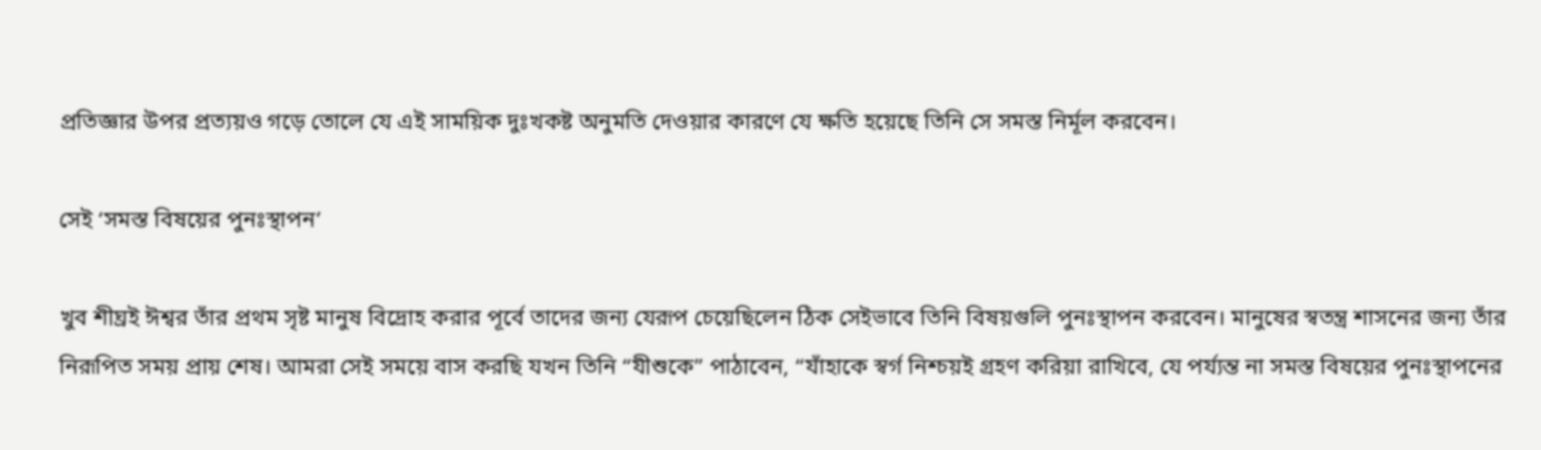প্রতিজ্ঞার উপর প্রত্যয়ও গড়ে তোলে যে এই সাময়িক দুঃখকষ্ট অনুমতি দেওয়ার কারণে যে ক্ষতি হয়েছে তিনি সে সমস্ত নির্মূল করবেন।

সেই ‘সমস্ত বিষয়ের পুনঃস্থাপন’

খুব শীঘ্রই ঈশ্বর তাঁর প্রথম সৃষ্ট মানুষ বিদ্রোহ করার পূর্বে তাদের জন্য যেরূপ চেয়েছিলেন ঠিক সেইভাবে তিনি বিষয়গুলি পুনঃস্থাপন করবেন। মানুষের স্বতন্ত্র শাসনের জন্য তাঁর নিরূপিত সময় প্রায় শেষ। আমরা সেই সময়ে বাস করছি যখন তিনি “যীশুকে” পাঠাবেন, “যাঁহাকে স্বর্গ নিশ্চয়ই গ্রহণ করিয়া রাখিবে, যে পর্য্যন্ত না সমস্ত বিষয়ের পুনঃস্থাপনের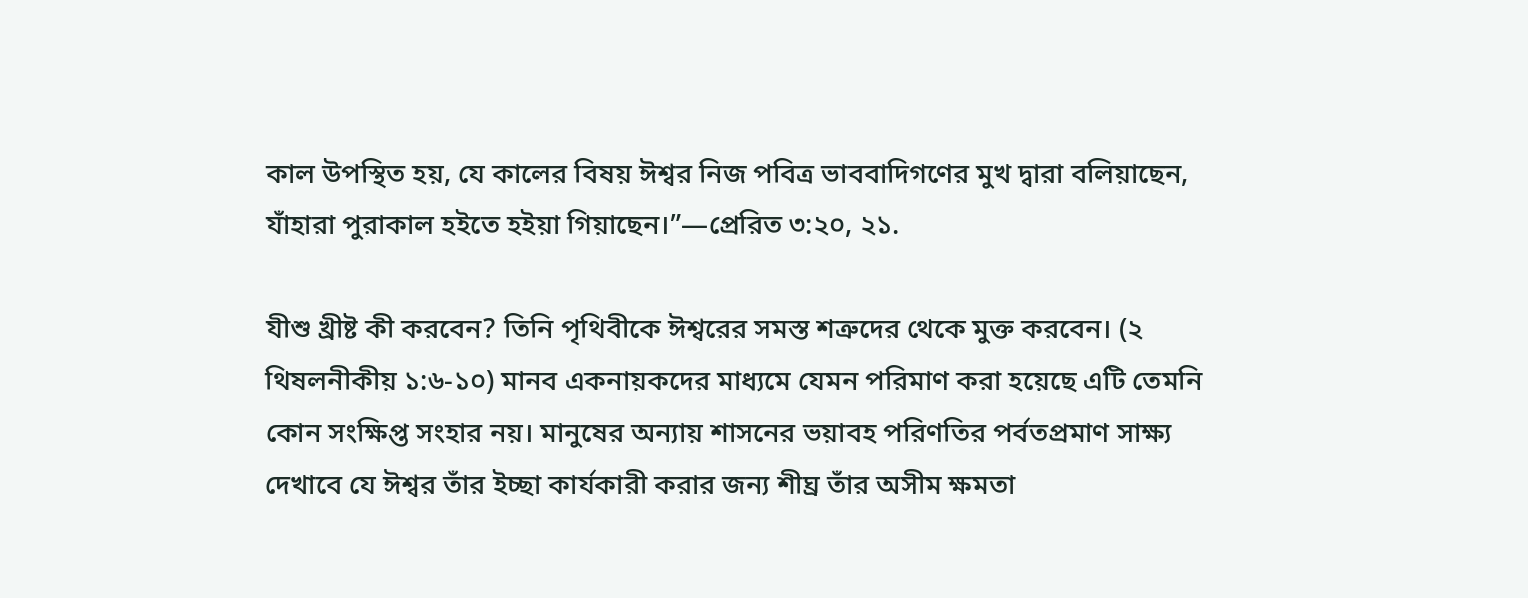কাল উপস্থিত হয়, যে কালের বিষয় ঈশ্বর নিজ পবিত্র ভাববাদিগণের মুখ দ্বারা বলিয়াছেন, যাঁহারা পুরাকাল হইতে হইয়া গিয়াছেন।”—প্রেরিত ৩:২০, ২১.

যীশু খ্রীষ্ট কী করবেন? তিনি পৃথিবীকে ঈশ্বরের সমস্ত শত্রুদের থেকে মুক্ত করবেন। (২ থিষলনীকীয় ১:৬-১০) মানব একনায়কদের মাধ্যমে যেমন পরিমাণ করা হয়েছে এটি তেমনি কোন সংক্ষিপ্ত সংহার নয়। মানুষের অন্যায় শাসনের ভয়াবহ পরিণতির পর্বতপ্রমাণ সাক্ষ্য দেখাবে যে ঈশ্বর তাঁর ইচ্ছা কার্যকারী করার জন্য শীঘ্র তাঁর অসীম ক্ষমতা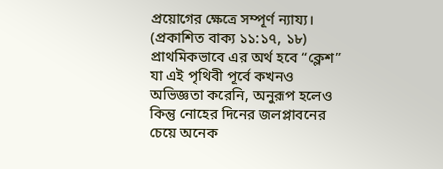প্রয়োগের ক্ষেত্রে সম্পূর্ণ ন্যায্য। (প্রকাশিত বাক্য ১১:১৭, ১৮) প্রাথমিকভাবে এর অর্থ হবে “ক্লেশ” যা এই পৃথিবী পূর্বে কখনও অভিজ্ঞতা করেনি, অনুরূপ হলেও কিন্তু নোহের দিনের জলপ্লাবনের চেয়ে অনেক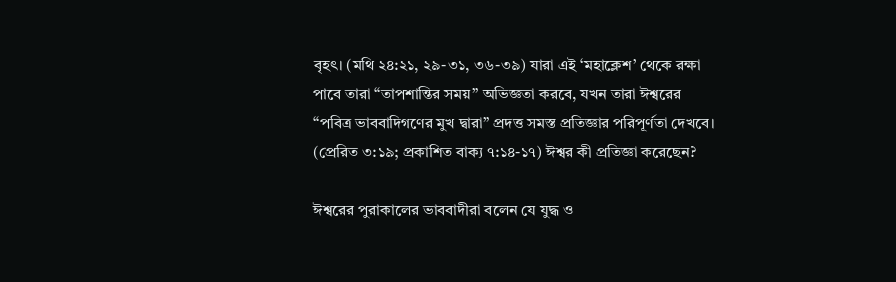বৃহৎ। (মথি ২৪:২১, ২৯-৩১, ৩৬-৩৯) যারা এই ‘মহাক্লেশ’ থেকে রক্ষা পাবে তারা “তাপশান্তির সময়” অভিজ্ঞতা করবে, যখন তারা ঈশ্বরের “পবিত্র ভাববাদিগণের মুখ দ্বারা” প্রদত্ত সমস্ত প্রতিজ্ঞার পরিপূর্ণতা দেখবে। (প্রেরিত ৩:১৯; প্রকাশিত বাক্য ৭:১৪-১৭) ঈশ্বর কী প্রতিজ্ঞা করেছেন?

ঈশ্বরের পুরাকালের ভাববাদীরা বলেন যে যুদ্ধ ও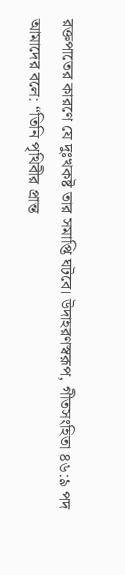রক্তপাতের কারণে যে দুঃখকষ্ট তার সমাপ্তি ঘটবে। উদাহরণস্বরূপ, গীতসংহিতা ৪৬:৯ পদ আমাদের বলে: “তিনি পৃথিবীর প্রান্ত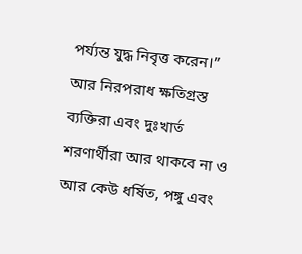পর্য্যন্ত যুদ্ধ নিবৃত্ত করেন।” আর নিরপরাধ ক্ষতিগ্রস্ত ব্যক্তিরা এবং দুঃখার্ত শরণার্থীরা আর থাকবে না ও আর কেউ ধর্ষিত, পঙ্গু এবং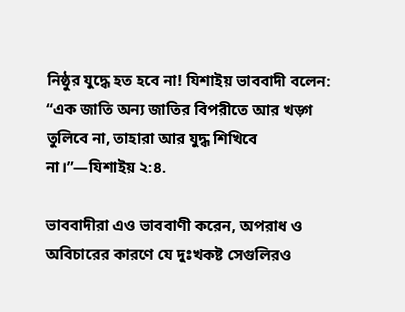নিষ্ঠুর যুদ্ধে হত হবে না! যিশাইয় ভাববাদী বলেন: “এক জাতি অন্য জাতির বিপরীতে আর খড়্গ তুলিবে না, তাহারা আর যুদ্ধ শিখিবে না।”—যিশাইয় ২:৪.

ভাববাদীরা এও ভাববাণী করেন, অপরাধ ও অবিচারের কারণে যে দুঃখকষ্ট সেগুলিরও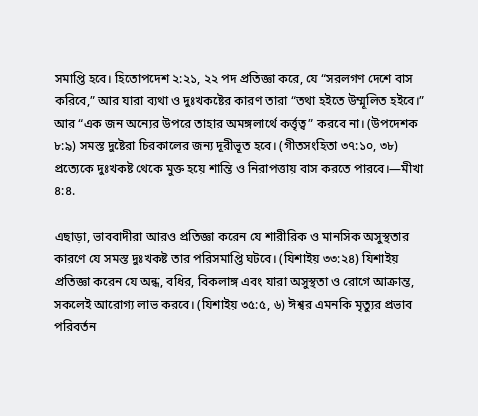সমাপ্তি হবে। হিতোপদেশ ২:২১, ২২ পদ প্রতিজ্ঞা করে, যে “সরলগণ দেশে বাস করিবে,” আর যারা ব্যথা ও দুঃখকষ্টের কারণ তারা “তথা হইতে উম্মূলিত হইবে।” আর “এক জন অন্যের উপরে তাহার অমঙ্গলার্থে কর্ত্তৃত্ব” করবে না। (উপদেশক ৮:৯) সমস্ত দুষ্টেরা চিরকালের জন্য দূরীভূত হবে। (গীতসংহিতা ৩৭:১০, ৩৮) প্রত্যেকে দুঃখকষ্ট থেকে মুক্ত হয়ে শান্তি ও নিরাপত্তায় বাস করতে পারবে।—মীখা ৪:৪.

এছাড়া, ভাববাদীরা আরও প্রতিজ্ঞা করেন যে শারীরিক ও মানসিক অসুস্থতার কারণে যে সমস্ত দুঃখকষ্ট তার পরিসমাপ্তি ঘটবে। (যিশাইয় ৩৩:২৪) যিশাইয় প্রতিজ্ঞা করেন যে অন্ধ, বধির, বিকলাঙ্গ এবং যারা অসুস্থতা ও রোগে আক্রান্ত, সকলেই আরোগ্য লাভ করবে। (যিশাইয় ৩৫:৫, ৬) ঈশ্বর এমনকি মৃত্যুর প্রভাব পরিবর্তন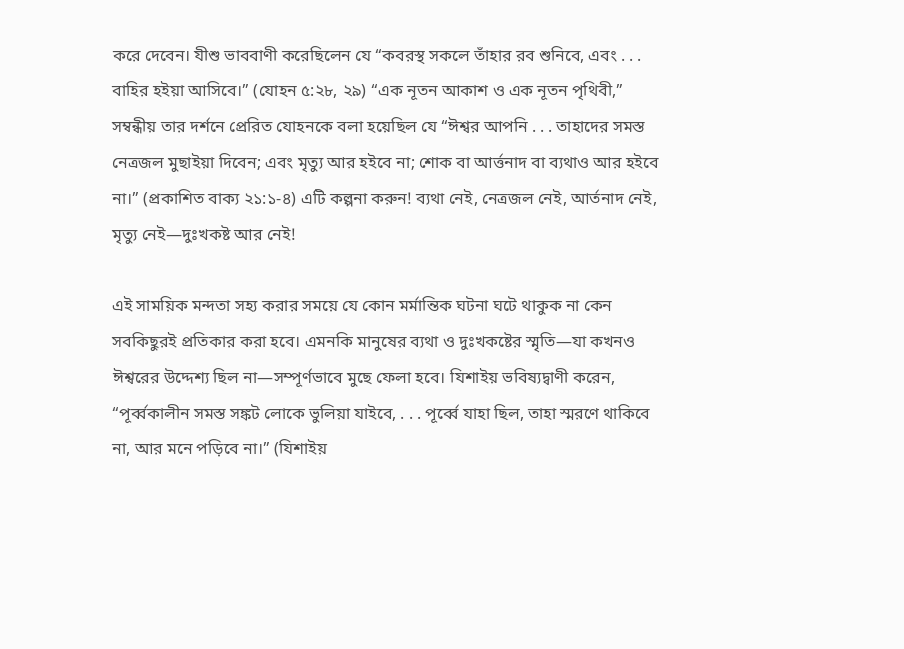করে দেবেন। যীশু ভাববাণী করেছিলেন যে “কবরস্থ সকলে তাঁহার রব শুনিবে, এবং . . . বাহির হইয়া আসিবে।” (যোহন ৫:২৮, ২৯) “এক নূতন আকাশ ও এক নূতন পৃথিবী,” সম্বন্ধীয় তার দর্শনে প্রেরিত যোহনকে বলা হয়েছিল যে “ঈশ্বর আপনি . . . তাহাদের সমস্ত নেত্রজল মুছাইয়া দিবেন; এবং মৃত্যু আর হইবে না; শোক বা আর্ত্তনাদ বা ব্যথাও আর হইবে না।” (প্রকাশিত বাক্য ২১:১-৪) এটি কল্পনা করুন! ব্যথা নেই, নেত্রজল নেই, আর্তনাদ নেই, মৃত্যু নেই—দুঃখকষ্ট আর নেই!

এই সাময়িক মন্দতা সহ্য করার সময়ে যে কোন মর্মান্তিক ঘটনা ঘটে থাকুক না কেন সবকিছুরই প্রতিকার করা হবে। এমনকি মানুষের ব্যথা ও দুঃখকষ্টের স্মৃতি—যা কখনও ঈশ্বরের উদ্দেশ্য ছিল না—সম্পূর্ণভাবে মুছে ফেলা হবে। যিশাইয় ভবিষ্যদ্বাণী করেন, “পূর্ব্বকালীন সমস্ত সঙ্কট লোকে ভুলিয়া যাইবে, . . . পূর্ব্বে যাহা ছিল, তাহা স্মরণে থাকিবে না, আর মনে পড়িবে না।” (যিশাইয়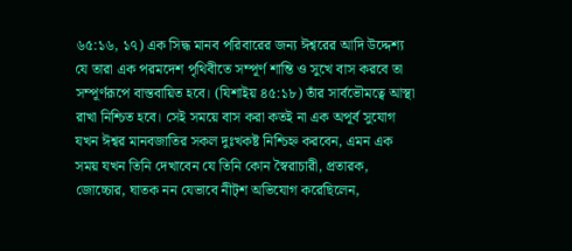৬৫:১৬, ১৭) এক সিদ্ধ মানব পরিবারের জন্য ঈশ্বরের আদি উদ্দেশ্য যে তারা এক পরমদেশ পৃথিবীতে সম্পূর্ণ শান্তি ও সুখে বাস করবে তা সম্পূর্ণরূপে বাস্তবায়িত হবে। (যিশাইয় ৪৫:১৮) তাঁর সার্বভৌমত্বে আস্থা রাখা নিশ্চিত হবে। সেই সময়ে বাস করা কতই না এক অপূর্ব সুযোগ যখন ঈশ্বর মানবজাতির সকল দুঃখকষ্ট নিশ্চিহ্ন করবেন, এমন এক সময় যখন তিনি দেখাবেন যে তিনি কোন স্বৈরাচারী, প্রতারক, জোচ্চোর, ঘাতক নন যেভাবে নীট্‌শ অভিযোগ করেছিলেন,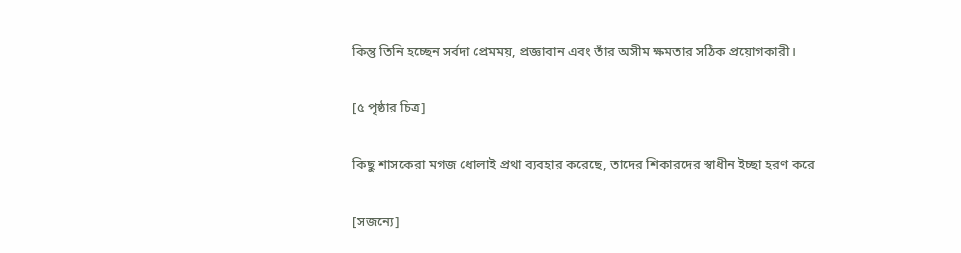কিন্তু তিনি হচ্ছেন সর্বদা প্রেমময়, প্রজ্ঞাবান এবং তাঁর অসীম ক্ষমতার সঠিক প্রয়োগকারী।

[৫ পৃষ্ঠার চিত্র]

কিছু শাসকেরা মগজ ধোলাই প্রথা ব্যবহার করেছে, তাদের শিকারদের স্বাধীন ইচ্ছা হরণ করে

[সজন্যে]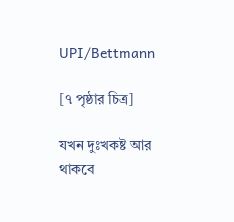UPI/Bettmann

[৭ পৃষ্ঠার চিত্র]

যখন দুঃখকষ্ট আর থাকবে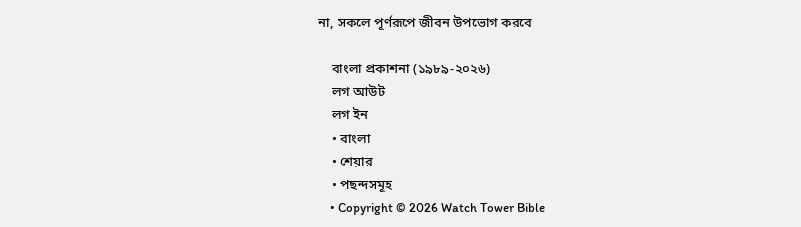না, সকলে পূর্ণরূপে জীবন উপভোগ করবে

    বাংলা প্রকাশনা (১৯৮৯-২০২৬)
    লগ আউট
    লগ ইন
    • বাংলা
    • শেয়ার
    • পছন্দসমূহ
    • Copyright © 2026 Watch Tower Bible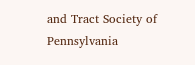and Tract Society of Pennsylvania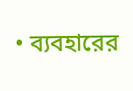• ব্যবহারের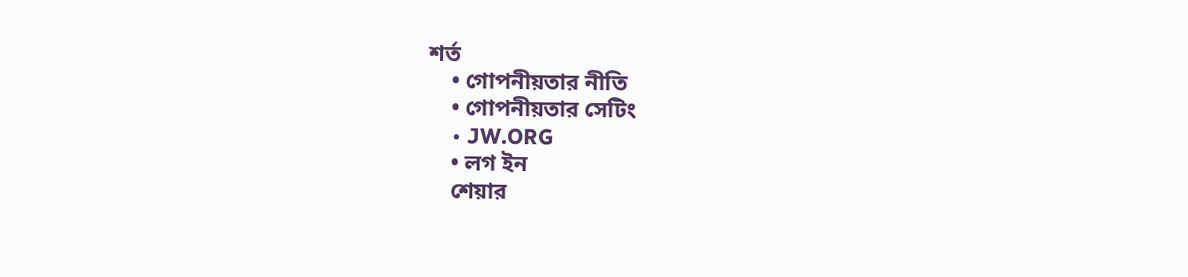শর্ত
    • গোপনীয়তার নীতি
    • গোপনীয়তার সেটিং
    • JW.ORG
    • লগ ইন
    শেয়ার